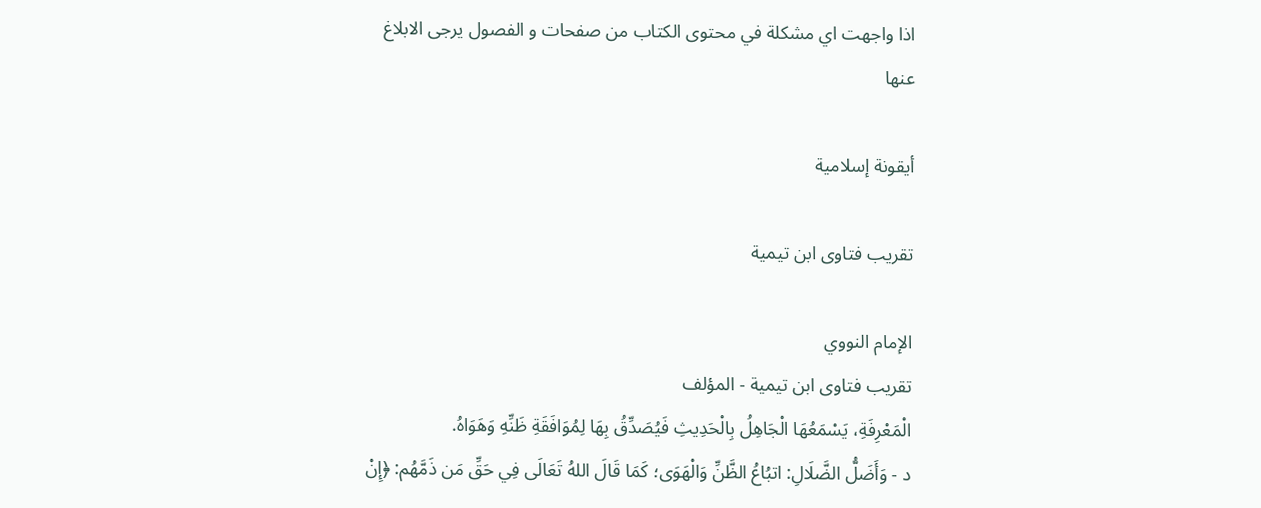اذا واجهت اي مشكلة في محتوى الكتاب من صفحات و الفصول يرجى الابلاغ عنها

أيقونة إسلامية

تقريب فتاوى ابن تيمية

الإمام النووي
تقريب فتاوى ابن تيمية - المؤلف
الْمَعْرِفَةِ، يَسْمَعُهَا الْجَاهِلُ بِالْحَدِيثِ فَيُصَدِّقُ بِهَا لِمُوَافَقَةِ ظَنِّهِ وَهَوَاهُ.
د - وَأَضَلُّ الضَّلَالِ: اتبُاعُ الظَّنِّ وَالْهَوَى؛ كَمَا قَالَ اللهُ تَعَالَى فِي حَقِّ مَن ذَمَّهُم: ﴿إِنْ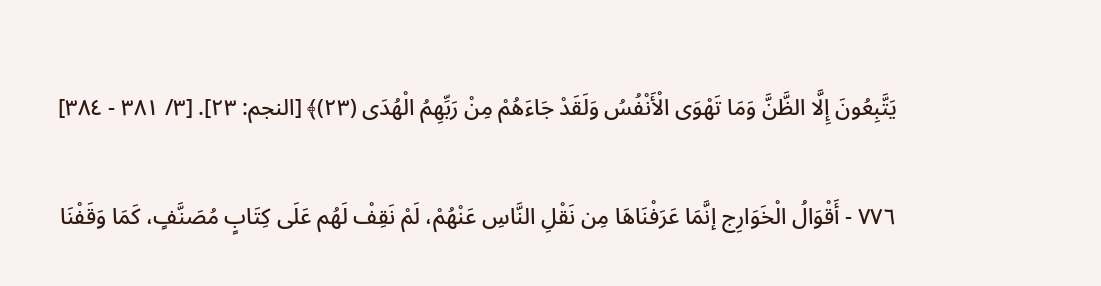يَتَّبِعُونَ إِلَّا الظَّنَّ وَمَا تَهْوَى الْأَنْفُسُ وَلَقَدْ جَاءَهُمْ مِنْ رَبِّهِمُ الْهُدَى (٢٣)﴾ [النجم: ٢٣]. [٣/ ٣٨١ - ٣٨٤]

٧٧٦ - أَقْوَالُ الْخَوَارِج إنَّمَا عَرَفْنَاهَا مِن نَقْلِ النَّاسِ عَنْهُمْ، لَمْ نَقِفْ لَهُم عَلَى كِتَابٍ مُصَنَّفٍ، كَمَا وَقَفْنَا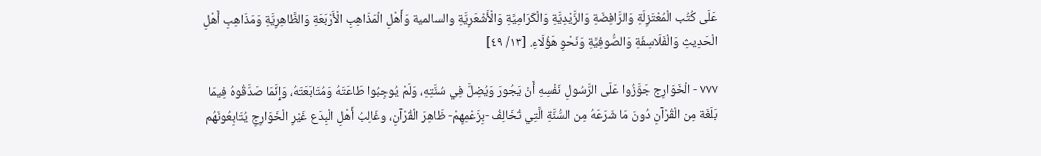عَلَى كُتُب الْمُعْتَزِلَةِ وَالرَّافِضَةِ وَالزَّيْدِيَّةِ وَالْكَرَامِيَّةِ وَالْأَشْعَرِيَّةِ والسالمية وَأَهْلِ الْمَذَاهِبِ الْأَرْبَعَةِ وَالظَّاهِرِيَّةِ وَمَذَاهِبِ أَهْلِ الْحَدِيثِ وَالْفَلَاسِفَةِ وَالصُّوفِيَّةِ وَنَحْوِ هَؤُلَاءِ. [١٣/ ٤٩]

٧٧٧ - الْخَوَارِج جَوَّزُوا عَلَى الرَّسُولِ نَفْسِهِ أَنْ يَجُورَ وَيُضِلَّ فِي سُنَّتِهِ، وَلَمْ يُوجِبُوا طَاعَتَهُ وَمُتَابَعَتَهُ، وَإِنَّمَا صَدَّقُوهُ فِيمَا بَلَغَة مِن الْقُرْآنِ دُونَ مَا شَرَعَهُ مِن السُّنَّةِ الَّتِي تُخَالِفُ -بِزَعْمِهِمْ- ظَاهِرَ الْقُرْآنِ، وغَالِبُ أَهْلِ الْبِدَع غَيْرِ الْخَوَارِجِ يُتَابِعُونَهُم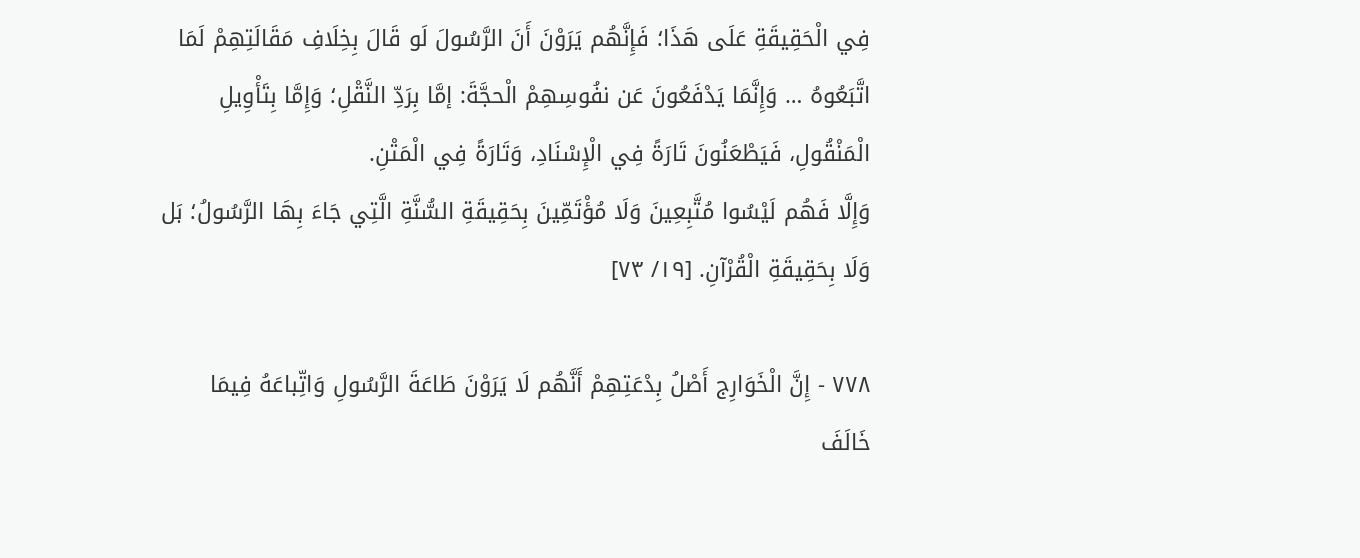فِي الْحَقِيقَةِ عَلَى هَذَا؛ فَإِنَّهُم يَرَوْنَ أَنَ الرَّسُولَ لَو قَالَ بِخِلَافِ مَقَالَتِهِمْ لَمَا اتَّبَعُوهُ … وَإِنَّمَا يَدْفَعُونَ عَن نفُوسِهِمْ الْحجَّةَ: إمَّا بِرَدِّ النَّقْلِ؛ وَإِمَّا بِتَأْوِيلِ الْمَنْقُولِ، فَيَطْعَنُونَ تَارَةً فِي الْإِسْنَادِ، وَتَارَةً فِي الْمَتْنِ.
وَإِلَّا فَهُم لَيْسُوا مُتَّبِعِينَ وَلَا مُؤْتَمِّينَ بِحَقِيقَةِ السُّنَّةِ الَّتِي جَاءَ بِهَا الرَّسُولُ؛ بَل وَلَا بِحَقِيقَةِ الْقُرْآنِ. [١٩/ ٧٣]

٧٧٨ - إِنَّ الْخَوَارِج أَصْلُ بِدْعَتِهِمْ أَنَّهُم لَا يَرَوْنَ طَاعَةَ الرَّسُولِ وَاتِّباعَهُ فِيمَا خَالَفَ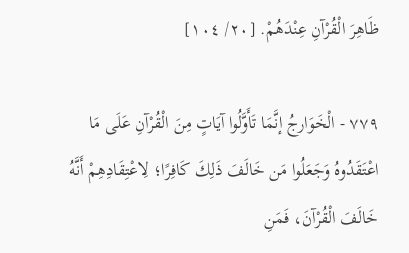ظَاهِرَ الْقُرْآنِ عِنْدَهُمْ. [٢٠/ ١٠٤]

٧٧٩ - الْخَوَارجُ إنَّمَا تَأَوَّلُوا آيَاتٍ مِنَ الْقُرْآنِ عَلَى مَا اعْتَقَدُوهُ وَجَعَلُوا مَن خَالَفَ ذَلِكَ كَافِرًا؛ لِاعْتِقَادِهِمْ أَنَّهُ خَالَفَ الْقُرْآنَ، فَمَنِ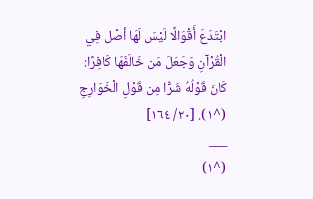ابْتَدَعَ أَقْوَالًا لَيْسَ لَهَا أصْل فِي الْقُرْآنِ وَجَعَلَ مَن خَالَفَهَا كَافِرًا: كَانَ قَوْلُهُ شَرًّا مِن قَوْلِ الْخَوَارِجِ (^١). [٢٠/ ١٦٤]
___
(^١)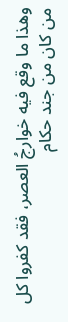وهذا ما وقع فيه خوارجُ العصر، فقد كفروا كل من كان من جند حكام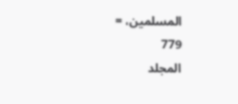المسلمين، =
779
المجلد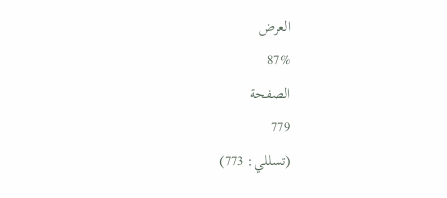العرض
87%
الصفحة
779
(تسللي: 773)